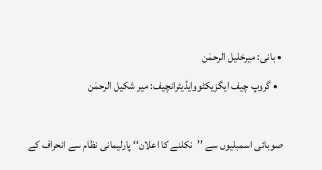• بانی: میرخلیل الرحمٰن
  • گروپ چیف ایگزیکٹووایڈیٹرانچیف: میر شکیل الرحمٰن

صوبائی اسمبلیوں سے ’’نکلنے کا اعلان‘‘ پارلیمانی نظام سے انحراف کے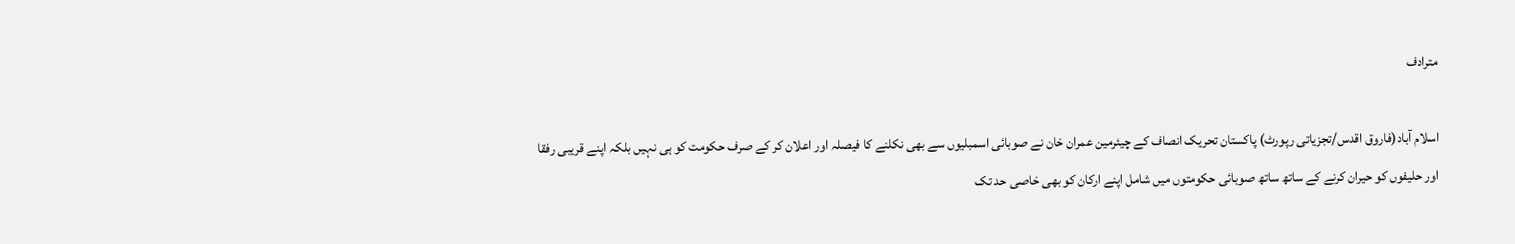مترادف

اسلام آباد(فاروق اقدس/تجزیاتی رپورٹ) پاکستان تحریک انصاف کے چیئرمین عمران خان نے صوبائی اسمبلیوں سے بھی نکلنے کا فیصلہ اور اعلان کر کے صرف حکومت کو ہی نہیں بلکہ اپنے قریبی رفقا اور حلیفوں کو حیران کرنے کے ساتھ ساتھ صوبائی حکومتوں میں شامل اپنے ارکان کو بھی خاصی حد تک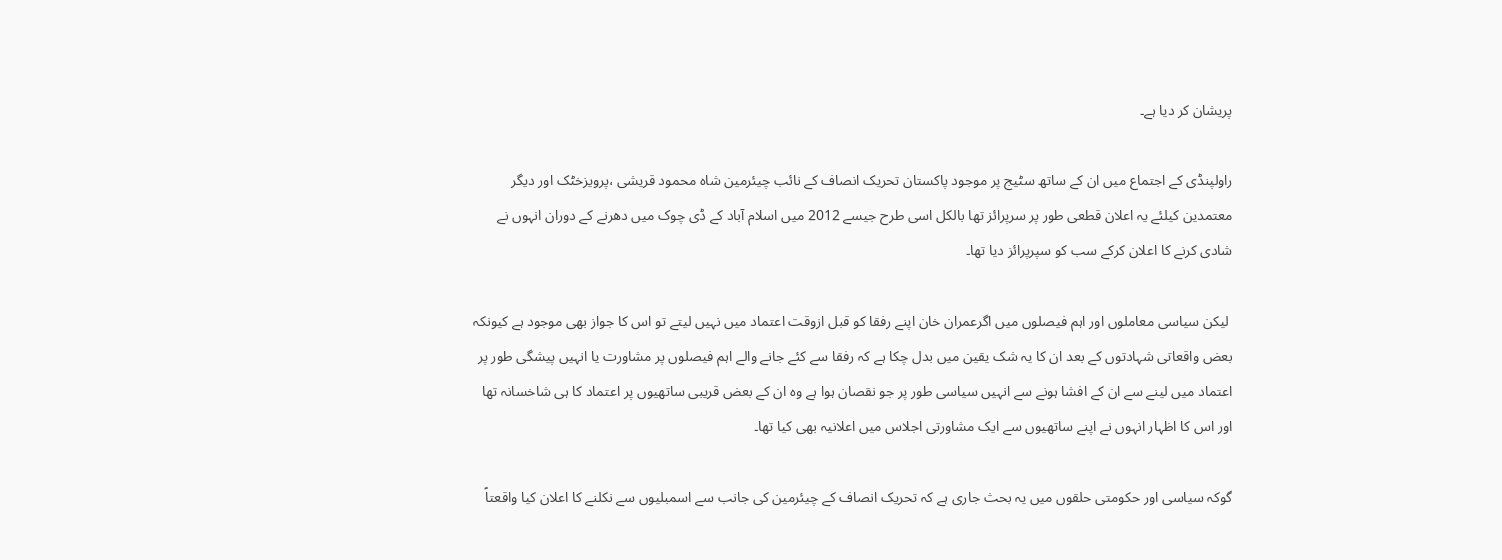پریشان کر دیا ہے۔

راولپنڈی کے اجتماع میں ان کے ساتھ سٹیج پر موجود پاکستان تحریک انصاف کے نائب چیئرمین شاہ محمود قریشی ،پرویزخٹک اور دیگر معتمدین کیلئے یہ اعلان قطعی طور پر سرپرائز تھا بالکل اسی طرح جیسے 2012 میں اسلام آباد کے ڈی چوک میں دھرنے کے دوران انہوں نے شادی کرنے کا اعلان کرکے سب کو سپرپرائز دیا تھا۔

 لیکن سیاسی معاملوں اور اہم فیصلوں میں اگرعمران خان اپنے رفقا کو قبل ازوقت اعتماد میں نہیں لیتے تو اس کا جواز بھی موجود ہے کیونکہ بعض واقعاتی شہادتوں کے بعد ان کا یہ شک یقین میں بدل چکا ہے کہ رفقا سے کئے جانے والے اہم فیصلوں پر مشاورت یا انہیں پیشگی طور پر اعتماد میں لینے سے ان کے افشا ہونے سے انہیں سیاسی طور پر جو نقصان ہوا ہے وہ ان کے بعض قریبی ساتھیوں پر اعتماد کا ہی شاخسانہ تھا اور اس کا اظہار انہوں نے اپنے ساتھیوں سے ایک مشاورتی اجلاس میں اعلانیہ بھی کیا تھا۔

گوکہ سیاسی اور حکومتی حلقوں میں یہ بحث جاری ہے کہ تحریک انصاف کے چیئرمین کی جانب سے اسمبلیوں سے نکلنے کا اعلان کیا واقعتاً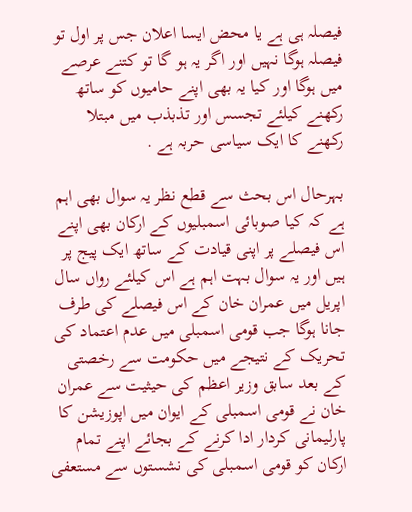فیصلہ ہی ہے یا محض ایسا اعلان جس پر اول تو فیصلہ ہوگا نہیں اور اگر یہ ہو گا تو کتنے عرصے میں ہوگا اور کیا یہ بھی اپنے حامیوں کو ساتھ رکھنے کیلئے تجسس اور تذبذب میں مبتلا رکھنے کا ایک سیاسی حربہ ہے .

بہرحال اس بحث سے قطع نظر یہ سوال بھی اہم ہے کہ کیا صوبائی اسمبلیوں کے ارکان بھی اپنے اس فیصلے پر اپنی قیادت کے ساتھ ایک پیج پر ہیں اور یہ سوال بہت اہم ہے اس کیلئے رواں سال اپریل میں عمران خان کے اس فیصلے کی طرف جانا ہوگا جب قومی اسمبلی میں عدم اعتماد کی تحریک کے نتیجے میں حکومت سے رخصتی کے بعد سابق وزیر اعظم کی حیثیت سے عمران خان نے قومی اسمبلی کے ایوان میں اپوزیشن کا پارلیمانی کردار ادا کرنے کے بجائے اپنے تمام ارکان کو قومی اسمبلی کی نشستوں سے مستعفی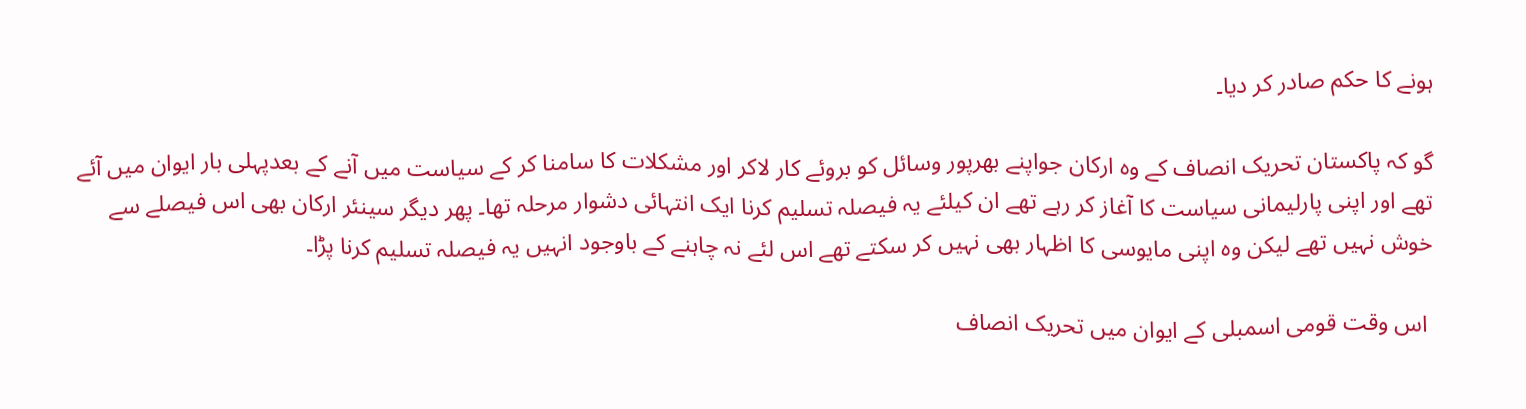ہونے کا حکم صادر کر دیا۔

گو کہ پاکستان تحریک انصاف کے وہ ارکان جواپنے بھرپور وسائل کو بروئے کار لاکر اور مشکلات کا سامنا کر کے سیاست میں آنے کے بعدپہلی بار ایوان میں آئے تھے اور اپنی پارلیمانی سیاست کا آغاز کر رہے تھے ان کیلئے یہ فیصلہ تسلیم کرنا ایک انتہائی دشوار مرحلہ تھا۔ پھر دیگر سینئر ارکان بھی اس فیصلے سے خوش نہیں تھے لیکن وہ اپنی مایوسی کا اظہار بھی نہیں کر سکتے تھے اس لئے نہ چاہنے کے باوجود انہیں یہ فیصلہ تسلیم کرنا پڑا۔

 اس وقت قومی اسمبلی کے ایوان میں تحریک انصاف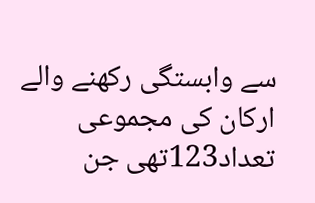سے وابستگی رکھنے والے ارکان کی مجموعی تعداد123تھی جن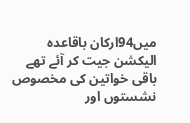میں94ارکان باقاعدہ الیکشن جیت کر آئے تھے باقی خواتین کی مخصوص نشستوں اور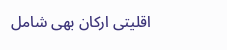اقلیتی ارکان بھی شامل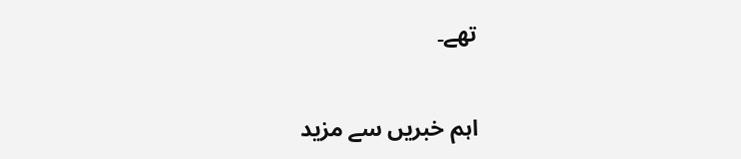تھے۔

اہم خبریں سے مزید